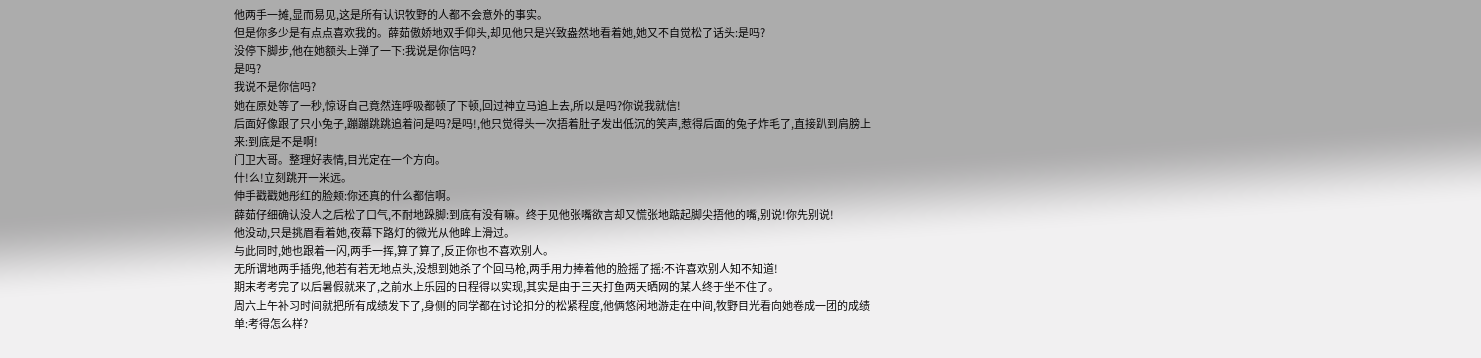他两手一摊,显而易见,这是所有认识牧野的人都不会意外的事实。
但是你多少是有点点喜欢我的。薛茹傲娇地双手仰头,却见他只是兴致盎然地看着她,她又不自觉松了话头:是吗?
没停下脚步,他在她额头上弹了一下:我说是你信吗?
是吗?
我说不是你信吗?
她在原处等了一秒,惊讶自己竟然连呼吸都顿了下顿,回过神立马追上去,所以是吗?你说我就信!
后面好像跟了只小兔子,蹦蹦跳跳追着问是吗?是吗!,他只觉得头一次捂着肚子发出低沉的笑声,惹得后面的兔子炸毛了,直接趴到肩膀上来:到底是不是啊!
门卫大哥。整理好表情,目光定在一个方向。
什!么!立刻跳开一米远。
伸手戳戳她彤红的脸颊:你还真的什么都信啊。
薛茹仔细确认没人之后松了口气,不耐地跺脚:到底有没有嘛。终于见他张嘴欲言却又慌张地踮起脚尖捂他的嘴,别说!你先别说!
他没动,只是挑眉看着她,夜幕下路灯的微光从他眸上滑过。
与此同时,她也跟着一闪,两手一挥,算了算了,反正你也不喜欢别人。
无所谓地两手插兜,他若有若无地点头,没想到她杀了个回马枪,两手用力捧着他的脸摇了摇:不许喜欢别人知不知道!
期末考考完了以后暑假就来了,之前水上乐园的日程得以实现,其实是由于三天打鱼两天晒网的某人终于坐不住了。
周六上午补习时间就把所有成绩发下了,身侧的同学都在讨论扣分的松紧程度,他俩悠闲地游走在中间,牧野目光看向她卷成一团的成绩单:考得怎么样?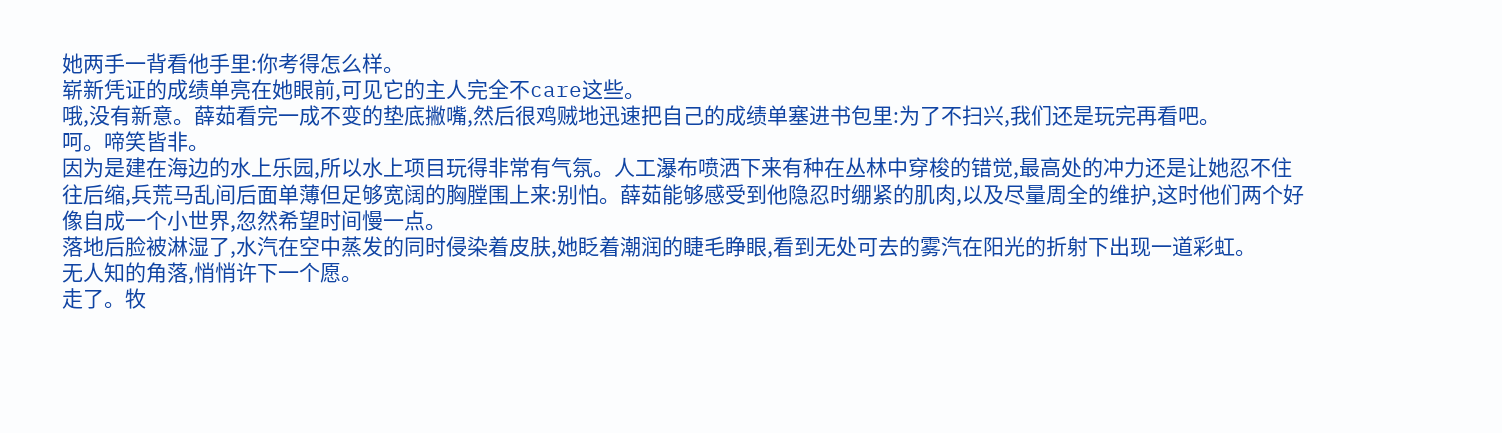她两手一背看他手里:你考得怎么样。
崭新凭证的成绩单亮在她眼前,可见它的主人完全不care这些。
哦,没有新意。薛茹看完一成不变的垫底撇嘴,然后很鸡贼地迅速把自己的成绩单塞进书包里:为了不扫兴,我们还是玩完再看吧。
呵。啼笑皆非。
因为是建在海边的水上乐园,所以水上项目玩得非常有气氛。人工瀑布喷洒下来有种在丛林中穿梭的错觉,最高处的冲力还是让她忍不住往后缩,兵荒马乱间后面单薄但足够宽阔的胸膛围上来:别怕。薛茹能够感受到他隐忍时绷紧的肌肉,以及尽量周全的维护,这时他们两个好像自成一个小世界,忽然希望时间慢一点。
落地后脸被淋湿了,水汽在空中蒸发的同时侵染着皮肤,她眨着潮润的睫毛睁眼,看到无处可去的雾汽在阳光的折射下出现一道彩虹。
无人知的角落,悄悄许下一个愿。
走了。牧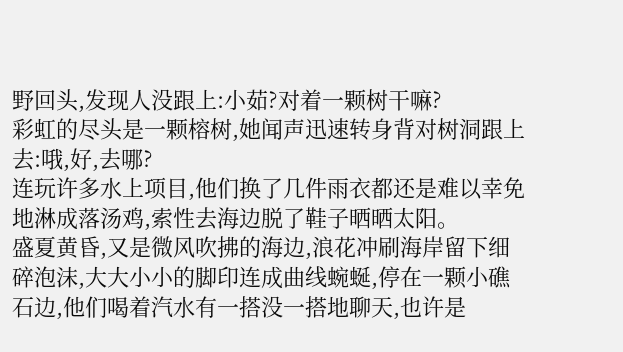野回头,发现人没跟上:小茹?对着一颗树干嘛?
彩虹的尽头是一颗榕树,她闻声迅速转身背对树洞跟上去:哦,好,去哪?
连玩许多水上项目,他们换了几件雨衣都还是难以幸免地淋成落汤鸡,索性去海边脱了鞋子晒晒太阳。
盛夏黄昏,又是微风吹拂的海边,浪花冲刷海岸留下细碎泡沫,大大小小的脚印连成曲线蜿蜒,停在一颗小礁石边,他们喝着汽水有一搭没一搭地聊天,也许是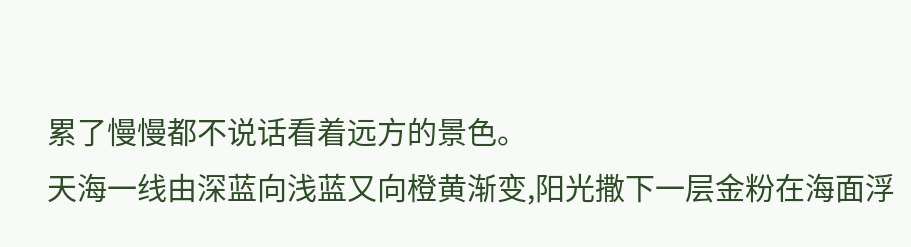累了慢慢都不说话看着远方的景色。
天海一线由深蓝向浅蓝又向橙黄渐变,阳光撒下一层金粉在海面浮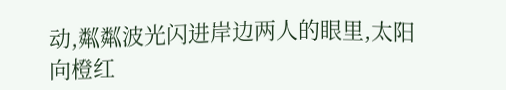动,粼粼波光闪进岸边两人的眼里,太阳向橙红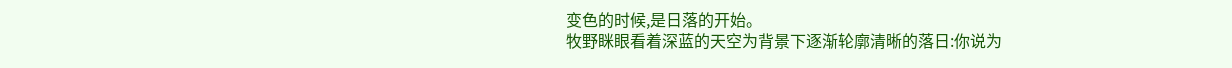变色的时候,是日落的开始。
牧野眯眼看着深蓝的天空为背景下逐渐轮廓清晰的落日:你说为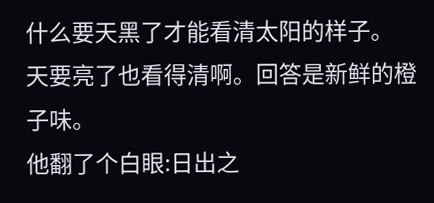什么要天黑了才能看清太阳的样子。
天要亮了也看得清啊。回答是新鲜的橙子味。
他翻了个白眼:日出之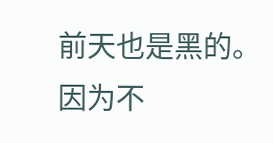前天也是黑的。
因为不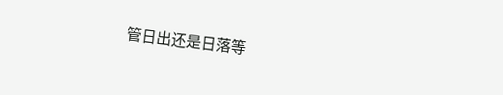管日出还是日落等